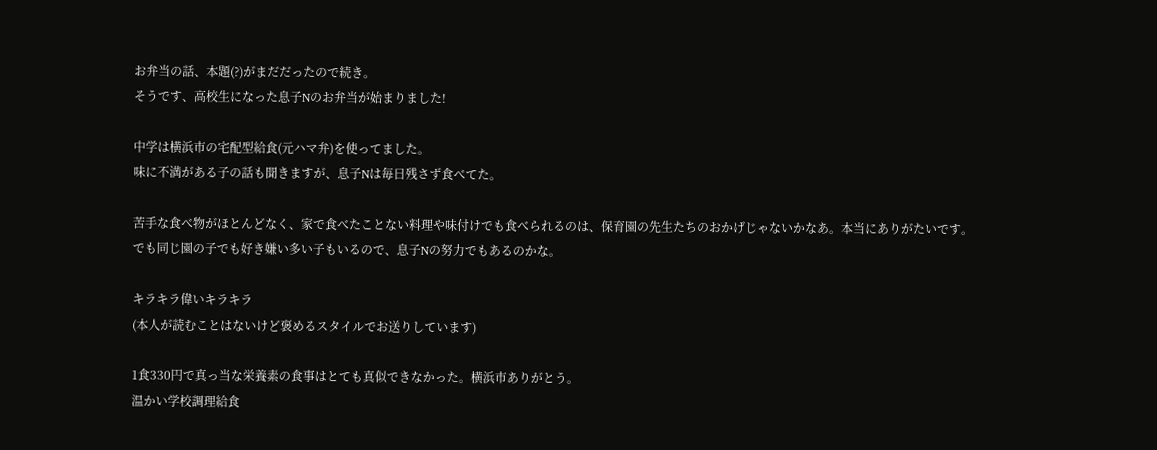お弁当の話、本題(?)がまだだったので続き。
そうです、高校生になった息子Nのお弁当が始まりました!

中学は横浜市の宅配型給食(元ハマ弁)を使ってました。
味に不満がある子の話も聞きますが、息子Nは毎日残さず食べてた。

苦手な食べ物がほとんどなく、家で食べたことない料理や味付けでも食べられるのは、保育園の先生たちのおかげじゃないかなあ。本当にありがたいです。
でも同じ園の子でも好き嫌い多い子もいるので、息子Nの努力でもあるのかな。

キラキラ偉いキラキラ
(本人が読むことはないけど褒めるスタイルでお送りしています)

1食330円で真っ当な栄養素の食事はとても真似できなかった。横浜市ありがとう。
温かい学校調理給食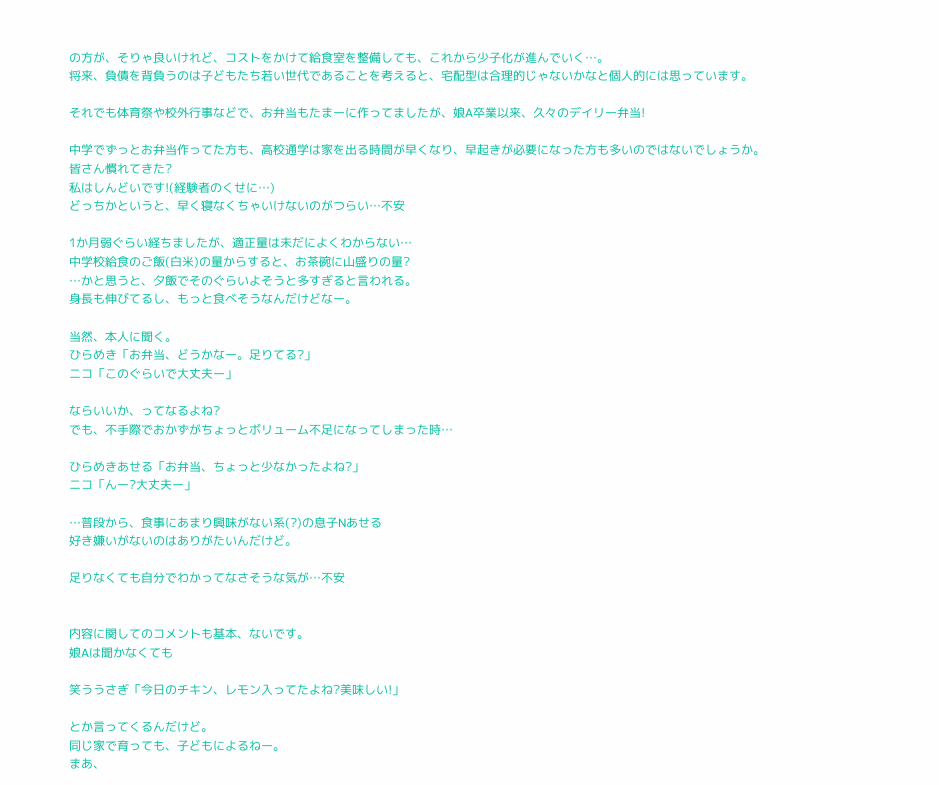の方が、そりゃ良いけれど、コストをかけて給食室を整備しても、これから少子化が進んでいく…。
将来、負債を背負うのは子どもたち若い世代であることを考えると、宅配型は合理的じゃないかなと個人的には思っています。

それでも体育祭や校外行事などで、お弁当もたまーに作ってましたが、娘A卒業以来、久々のデイリー弁当!

中学でずっとお弁当作ってた方も、高校通学は家を出る時間が早くなり、早起きが必要になった方も多いのではないでしょうか。
皆さん慣れてきた?
私はしんどいです!(経験者のくせに…)
どっちかというと、早く寝なくちゃいけないのがつらい…不安

1か月弱ぐらい経ちましたが、適正量は未だによくわからない…
中学校給食のご飯(白米)の量からすると、お茶碗に山盛りの量?
…かと思うと、夕飯でそのぐらいよそうと多すぎると言われる。
身長も伸びてるし、もっと食べそうなんだけどなー。

当然、本人に聞く。
ひらめき「お弁当、どうかなー。足りてる?」
ニコ「このぐらいで大丈夫ー」

ならいいか、ってなるよね?
でも、不手際でおかずがちょっとボリューム不足になってしまった時…

ひらめきあせる「お弁当、ちょっと少なかったよね?」
ニコ「んー?大丈夫ー」

…普段から、食事にあまり興味がない系(?)の息子Nあせる
好き嫌いがないのはありがたいんだけど。

足りなくても自分でわかってなさそうな気が…不安


内容に関してのコメントも基本、ないです。
娘Aは聞かなくても

笑ううさぎ「今日のチキン、レモン入ってたよね?美味しい!」

とか言ってくるんだけど。
同じ家で育っても、子どもによるねー。
まあ、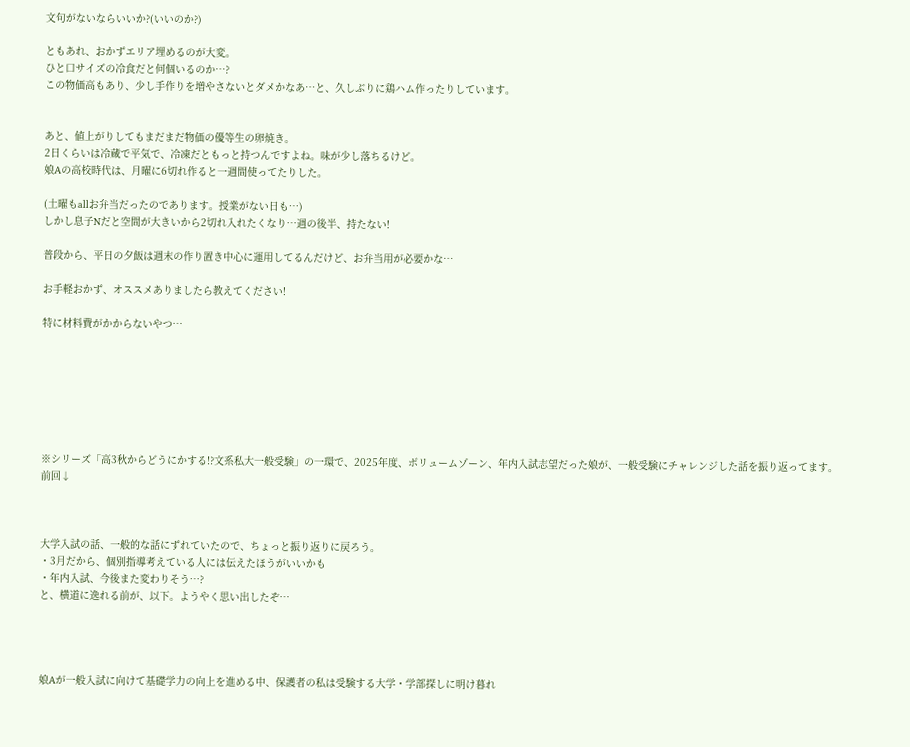文句がないならいいか?(いいのか?)

ともあれ、おかずエリア埋めるのが大変。
ひと口サイズの冷食だと何個いるのか…?
この物価高もあり、少し手作りを増やさないとダメかなあ…と、久しぶりに鶏ハム作ったりしています。


あと、値上がりしてもまだまだ物価の優等生の卵焼き。
2日くらいは冷蔵で平気で、冷凍だともっと持つんですよね。味が少し落ちるけど。
娘Aの高校時代は、月曜に6切れ作ると一週間使ってたりした。

(土曜もallお弁当だったのであります。授業がない日も…)
しかし息子Nだと空間が大きいから2切れ入れたくなり…週の後半、持たない!

普段から、平日の夕飯は週末の作り置き中心に運用してるんだけど、お弁当用が必要かな…

お手軽おかず、オススメありましたら教えてください!

特に材料費がかからないやつ…







※シリーズ「高3秋からどうにかする!?文系私大一般受験」の一環で、2025年度、ボリュームゾーン、年内入試志望だった娘が、一般受験にチャレンジした話を振り返ってます。
前回↓



大学入試の話、一般的な話にずれていたので、ちょっと振り返りに戻ろう。
・3月だから、個別指導考えている人には伝えたほうがいいかも
・年内入試、今後また変わりそう…?
と、横道に逸れる前が、以下。ようやく思い出したぞ…




娘Aが一般入試に向けて基礎学力の向上を進める中、保護者の私は受験する大学・学部探しに明け暮れ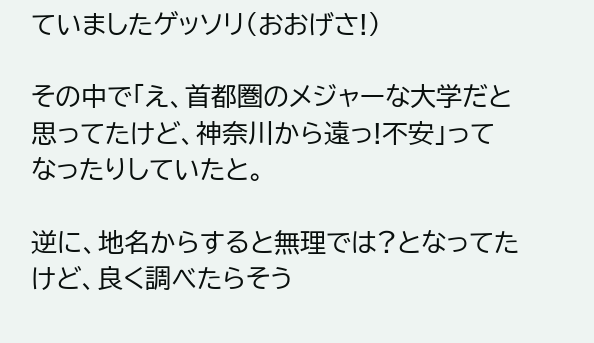ていましたゲッソリ(おおげさ!)

その中で「え、首都圏のメジャーな大学だと思ってたけど、神奈川から遠っ!不安」ってなったりしていたと。

逆に、地名からすると無理では?となってたけど、良く調べたらそう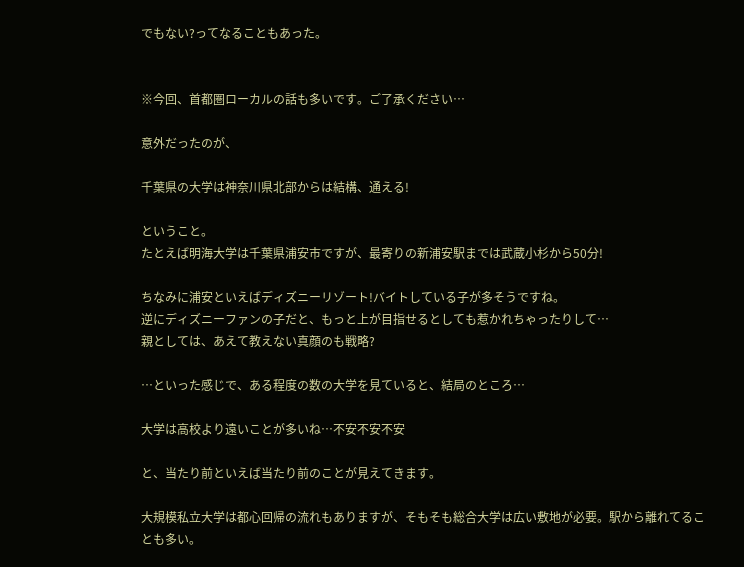でもない?ってなることもあった。


※今回、首都圏ローカルの話も多いです。ご了承ください…

意外だったのが、

千葉県の大学は神奈川県北部からは結構、通える!

ということ。
たとえば明海大学は千葉県浦安市ですが、最寄りの新浦安駅までは武蔵小杉から50分!

ちなみに浦安といえばディズニーリゾート!バイトしている子が多そうですね。
逆にディズニーファンの子だと、もっと上が目指せるとしても惹かれちゃったりして…
親としては、あえて教えない真顔のも戦略?

…といった感じで、ある程度の数の大学を見ていると、結局のところ…

大学は高校より遠いことが多いね…不安不安不安

と、当たり前といえば当たり前のことが見えてきます。

大規模私立大学は都心回帰の流れもありますが、そもそも総合大学は広い敷地が必要。駅から離れてることも多い。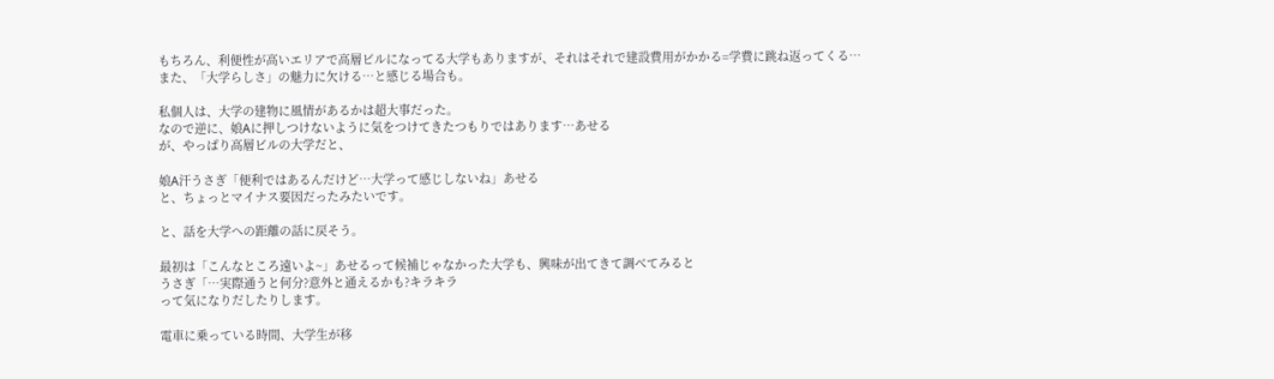もちろん、利便性が高いエリアで高層ビルになってる大学もありますが、それはそれで建設費用がかかる=学費に跳ね返ってくる…
また、「大学らしさ」の魅力に欠ける…と感じる場合も。

私個人は、大学の建物に風情があるかは超大事だった。
なので逆に、娘Aに押しつけないように気をつけてきたつもりではあります…あせる
が、やっぱり高層ビルの大学だと、

娘A汗うさぎ「便利ではあるんだけど…大学って感じしないね」あせる
と、ちょっとマイナス要因だったみたいです。

と、話を大学への距離の話に戻そう。

最初は「こんなところ遠いよ~」あせるって候補じゃなかった大学も、興味が出てきて調べてみると
うさぎ「…実際通うと何分?意外と通えるかも?キラキラ
って気になりだしたりします。

電車に乗っている時間、大学生が移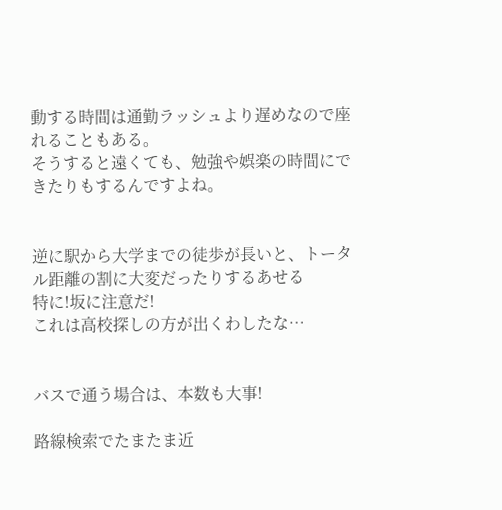動する時間は通勤ラッシュより遅めなので座れることもある。
そうすると遠くても、勉強や娯楽の時間にできたりもするんですよね。


逆に駅から大学までの徒歩が長いと、トータル距離の割に大変だったりするあせる
特に!坂に注意だ!
これは高校探しの方が出くわしたな…


バスで通う場合は、本数も大事!

路線検索でたまたま近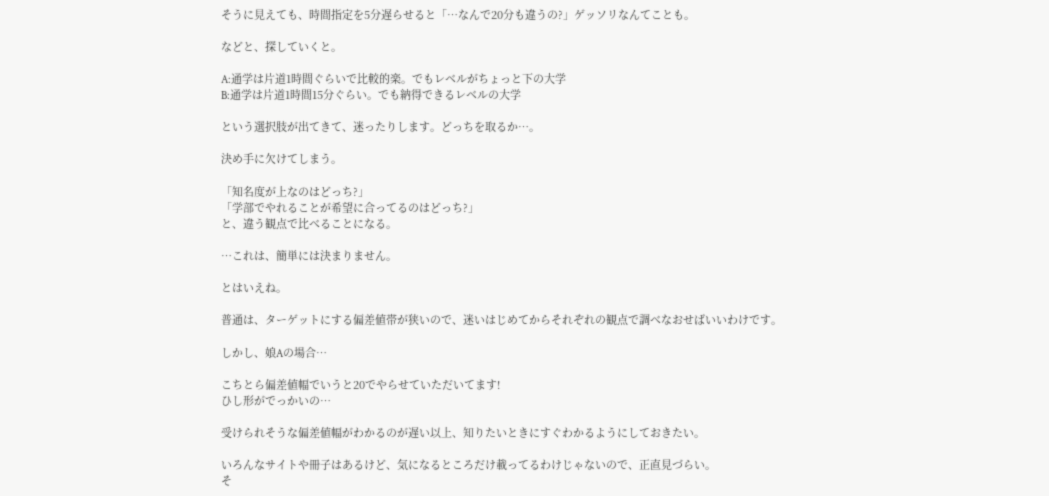そうに見えても、時間指定を5分遅らせると「…なんで20分も違うの?」ゲッソリなんてことも。

などと、探していくと。

A:通学は片道1時間ぐらいで比較的楽。でもレベルがちょっと下の大学
B:通学は片道1時間15分ぐらい。でも納得できるレベルの大学

という選択肢が出てきて、迷ったりします。どっちを取るか…。

決め手に欠けてしまう。

「知名度が上なのはどっち?」
「学部でやれることが希望に合ってるのはどっち?」
と、違う観点で比べることになる。

…これは、簡単には決まりません。

とはいえね。

普通は、ターゲットにする偏差値帯が狭いので、迷いはじめてからそれぞれの観点で調べなおせばいいわけです。

しかし、娘Aの場合…

こちとら偏差値幅でいうと20でやらせていただいてます!
ひし形がでっかいの…

受けられそうな偏差値幅がわかるのが遅い以上、知りたいときにすぐわかるようにしておきたい。

いろんなサイトや冊子はあるけど、気になるところだけ載ってるわけじゃないので、正直見づらい。
そ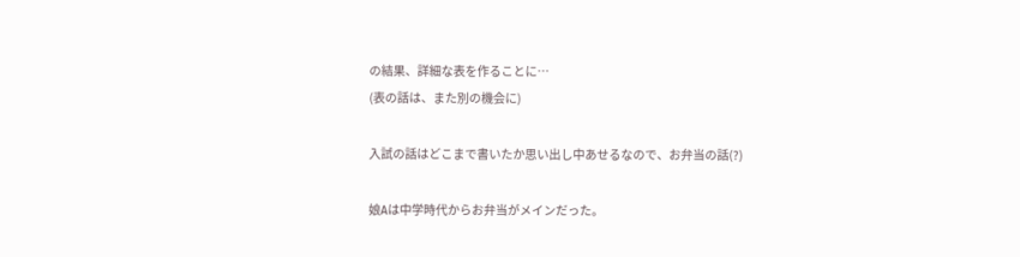の結果、詳細な表を作ることに…
(表の話は、また別の機会に)

入試の話はどこまで書いたか思い出し中あせるなので、お弁当の話(?)

娘Aは中学時代からお弁当がメインだった。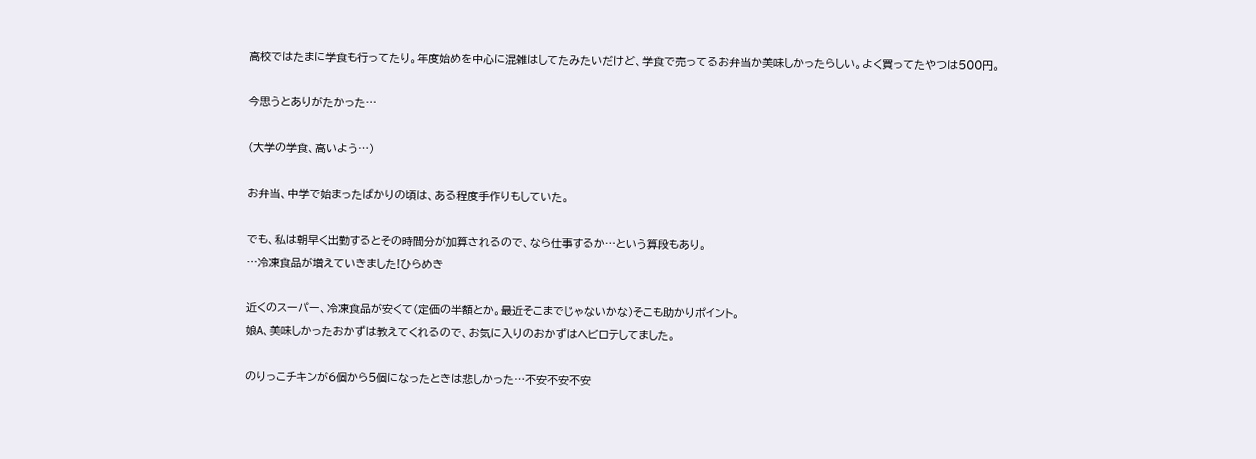高校ではたまに学食も行ってたり。年度始めを中心に混雑はしてたみたいだけど、学食で売ってるお弁当か美味しかったらしい。よく買ってたやつは500円。

今思うとありがたかった…

(大学の学食、高いよう…)

お弁当、中学で始まったばかりの頃は、ある程度手作りもしていた。

でも、私は朝早く出勤するとその時間分が加算されるので、なら仕事するか…という算段もあり。
…冷凍食品が増えていきました!ひらめき

近くのスーパー、冷凍食品が安くて(定価の半額とか。最近そこまでじゃないかな)そこも助かりポイント。
娘A、美味しかったおかずは教えてくれるので、お気に入りのおかずはヘビロテしてました。

のりっこチキンが6個から5個になったときは悲しかった…不安不安不安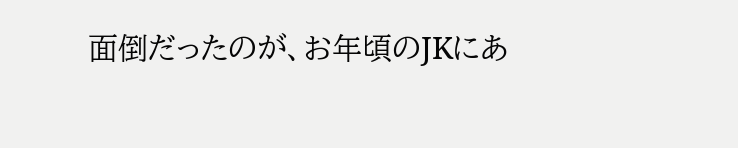面倒だったのが、お年頃のJKにあ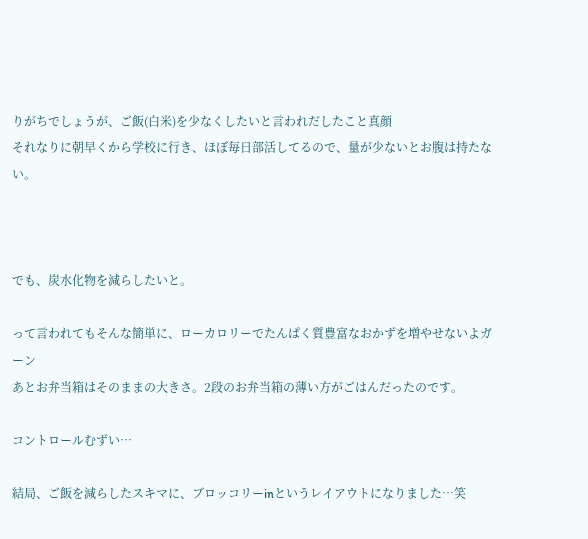りがちでしょうが、ご飯(白米)を少なくしたいと言われだしたこと真顔
それなりに朝早くから学校に行き、ほぼ毎日部活してるので、量が少ないとお腹は持たない。



でも、炭水化物を減らしたいと。

って言われてもそんな簡単に、ローカロリーでたんぱく質豊富なおかずを増やせないよガーン
あとお弁当箱はそのままの大きさ。2段のお弁当箱の薄い方がごはんだったのです。

コントロールむずい…

結局、ご飯を減らしたスキマに、ブロッコリーinというレイアウトになりました…笑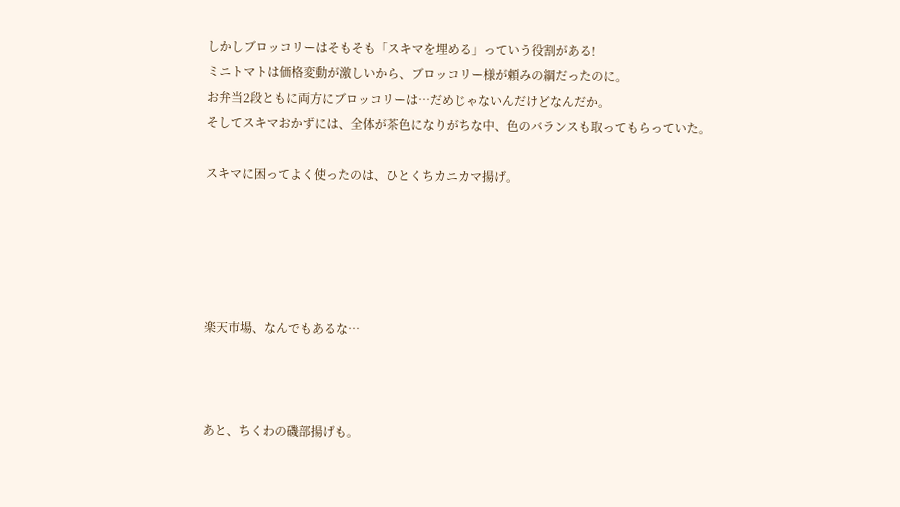しかしブロッコリーはそもそも「スキマを埋める」っていう役割がある!
ミニトマトは価格変動が激しいから、ブロッコリー様が頼みの綱だったのに。
お弁当2段ともに両方にブロッコリーは…だめじゃないんだけどなんだか。
そしてスキマおかずには、全体が茶色になりがちな中、色のバランスも取ってもらっていた。

スキマに困ってよく使ったのは、ひとくちカニカマ揚げ。





楽天市場、なんでもあるな…



あと、ちくわの磯部揚げも。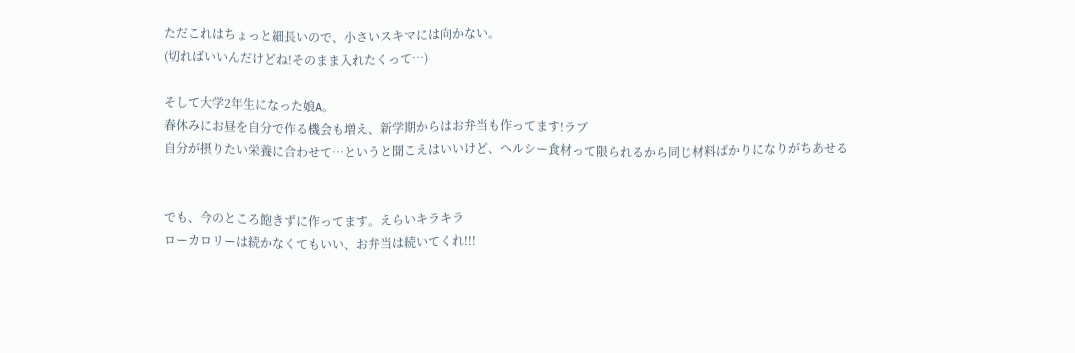ただこれはちょっと細長いので、小さいスキマには向かない。
(切ればいいんだけどね!そのまま入れたくって…)

そして大学2年生になった娘A。
春休みにお昼を自分で作る機会も増え、新学期からはお弁当も作ってます!ラブ
自分が摂りたい栄養に合わせて…というと聞こえはいいけど、ヘルシー食材って限られるから同じ材料ばかりになりがちあせる


でも、今のところ飽きずに作ってます。えらいキラキラ
ローカロリーは続かなくてもいい、お弁当は続いてくれ!!!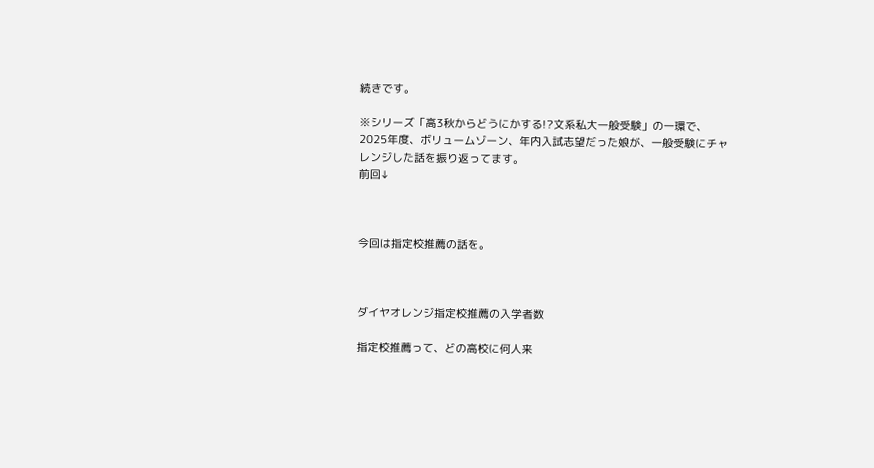続きです。

※シリーズ「高3秋からどうにかする!?文系私大一般受験」の一環で、2025年度、ボリュームゾーン、年内入試志望だった娘が、一般受験にチャレンジした話を振り返ってます。
前回↓



今回は指定校推薦の話を。



ダイヤオレンジ指定校推薦の入学者数

指定校推薦って、どの高校に何人来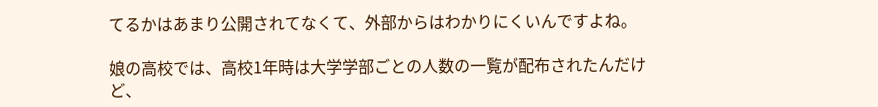てるかはあまり公開されてなくて、外部からはわかりにくいんですよね。

娘の高校では、高校1年時は大学学部ごとの人数の一覧が配布されたんだけど、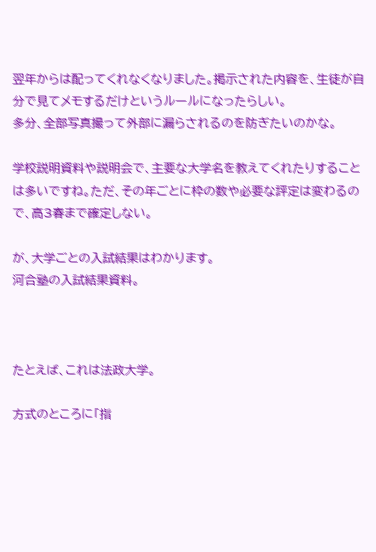翌年からは配ってくれなくなりました。掲示された内容を、生徒が自分で見てメモするだけというルールになったらしい。
多分、全部写真撮って外部に漏らされるのを防ぎたいのかな。

学校説明資料や説明会で、主要な大学名を教えてくれたりすることは多いですね。ただ、その年ごとに枠の数や必要な評定は変わるので、高3春まで確定しない。

が、大学ごとの入試結果はわかります。
河合塾の入試結果資料。



たとえば、これは法政大学。

方式のところに「指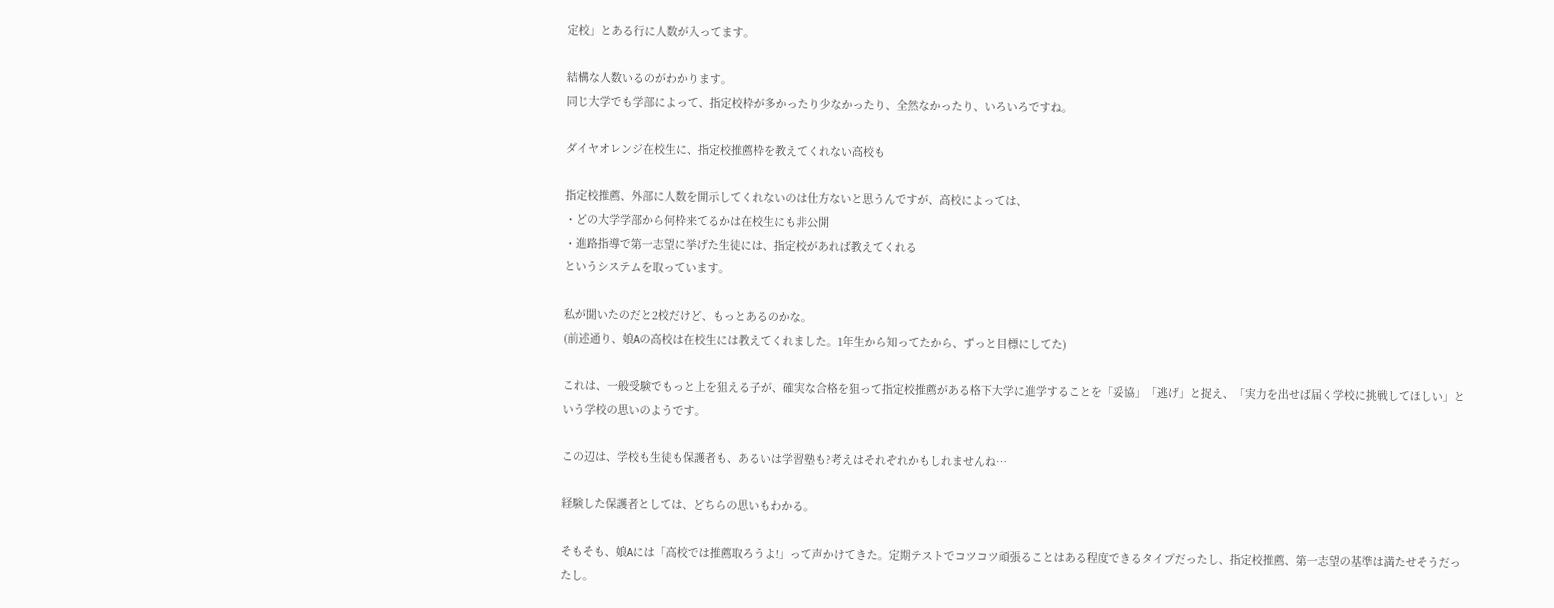定校」とある行に人数が入ってます。

結構な人数いるのがわかります。
同じ大学でも学部によって、指定校枠が多かったり少なかったり、全然なかったり、いろいろですね。

ダイヤオレンジ在校生に、指定校推薦枠を教えてくれない高校も

指定校推薦、外部に人数を開示してくれないのは仕方ないと思うんですが、高校によっては、
・どの大学学部から何枠来てるかは在校生にも非公開
・進路指導で第一志望に挙げた生徒には、指定校があれば教えてくれる
というシステムを取っています。

私が聞いたのだと2校だけど、もっとあるのかな。
(前述通り、娘Aの高校は在校生には教えてくれました。1年生から知ってたから、ずっと目標にしてた)

これは、一般受験でもっと上を狙える子が、確実な合格を狙って指定校推薦がある格下大学に進学することを「妥協」「逃げ」と捉え、「実力を出せば届く学校に挑戦してほしい」という学校の思いのようです。

この辺は、学校も生徒も保護者も、あるいは学習塾も?考えはそれぞれかもしれませんね…

経験した保護者としては、どちらの思いもわかる。

そもそも、娘Aには「高校では推薦取ろうよ!」って声かけてきた。定期テストでコツコツ頑張ることはある程度できるタイプだったし、指定校推薦、第一志望の基準は満たせそうだったし。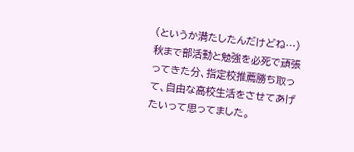(というか満たしたんだけどね…)
秋まで部活動と勉強を必死で頑張ってきた分、指定校推薦勝ち取って、自由な高校生活をさせてあげたいって思ってました。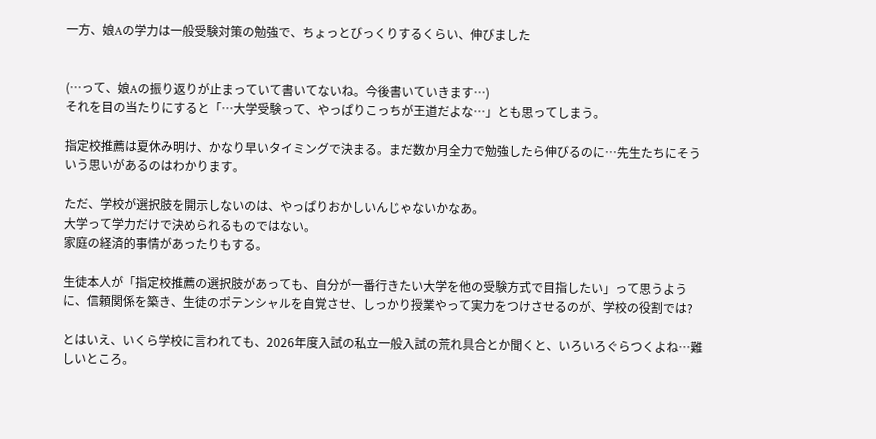一方、娘Aの学力は一般受験対策の勉強で、ちょっとびっくりするくらい、伸びました


(…って、娘Aの振り返りが止まっていて書いてないね。今後書いていきます…)
それを目の当たりにすると「…大学受験って、やっぱりこっちが王道だよな…」とも思ってしまう。

指定校推薦は夏休み明け、かなり早いタイミングで決まる。まだ数か月全力で勉強したら伸びるのに…先生たちにそういう思いがあるのはわかります。

ただ、学校が選択肢を開示しないのは、やっぱりおかしいんじゃないかなあ。
大学って学力だけで決められるものではない。
家庭の経済的事情があったりもする。

生徒本人が「指定校推薦の選択肢があっても、自分が一番行きたい大学を他の受験方式で目指したい」って思うように、信頼関係を築き、生徒のポテンシャルを自覚させ、しっかり授業やって実力をつけさせるのが、学校の役割では?

とはいえ、いくら学校に言われても、2026年度入試の私立一般入試の荒れ具合とか聞くと、いろいろぐらつくよね…難しいところ。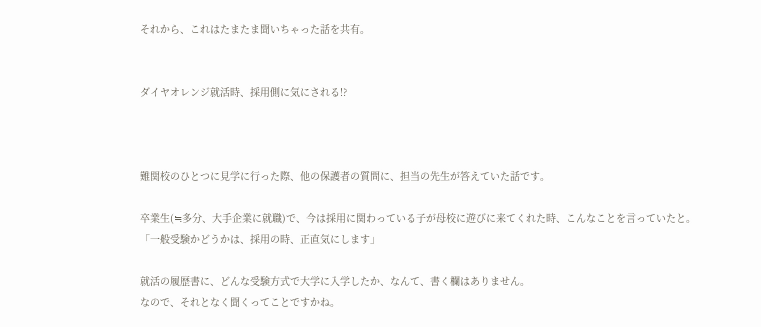それから、これはたまたま聞いちゃった話を共有。


ダイヤオレンジ就活時、採用側に気にされる!?



難関校のひとつに見学に行った際、他の保護者の質問に、担当の先生が答えていた話です。

卒業生(≒多分、大手企業に就職)で、今は採用に関わっている子が母校に遊びに来てくれた時、こんなことを言っていたと。
「一般受験かどうかは、採用の時、正直気にします」

就活の履歴書に、どんな受験方式で大学に入学したか、なんて、書く欄はありません。
なので、それとなく聞くってことですかね。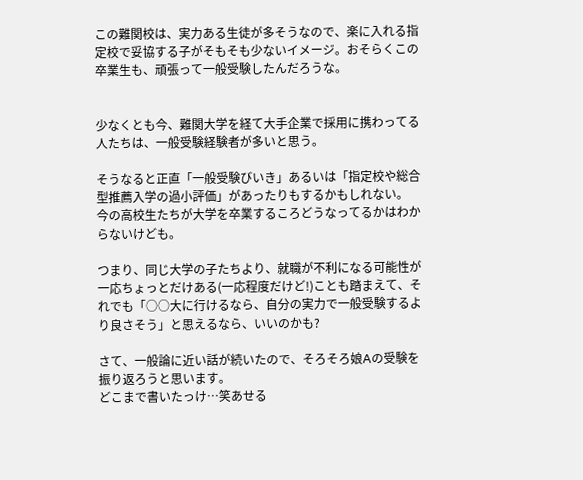この難関校は、実力ある生徒が多そうなので、楽に入れる指定校で妥協する子がそもそも少ないイメージ。おそらくこの卒業生も、頑張って一般受験したんだろうな。


少なくとも今、難関大学を経て大手企業で採用に携わってる人たちは、一般受験経験者が多いと思う。

そうなると正直「一般受験びいき」あるいは「指定校や総合型推薦入学の過小評価」があったりもするかもしれない。
今の高校生たちが大学を卒業するころどうなってるかはわからないけども。

つまり、同じ大学の子たちより、就職が不利になる可能性が一応ちょっとだけある(一応程度だけど!)ことも踏まえて、それでも「○○大に行けるなら、自分の実力で一般受験するより良さそう」と思えるなら、いいのかも?

さて、一般論に近い話が続いたので、そろそろ娘Aの受験を振り返ろうと思います。
どこまで書いたっけ…笑あせる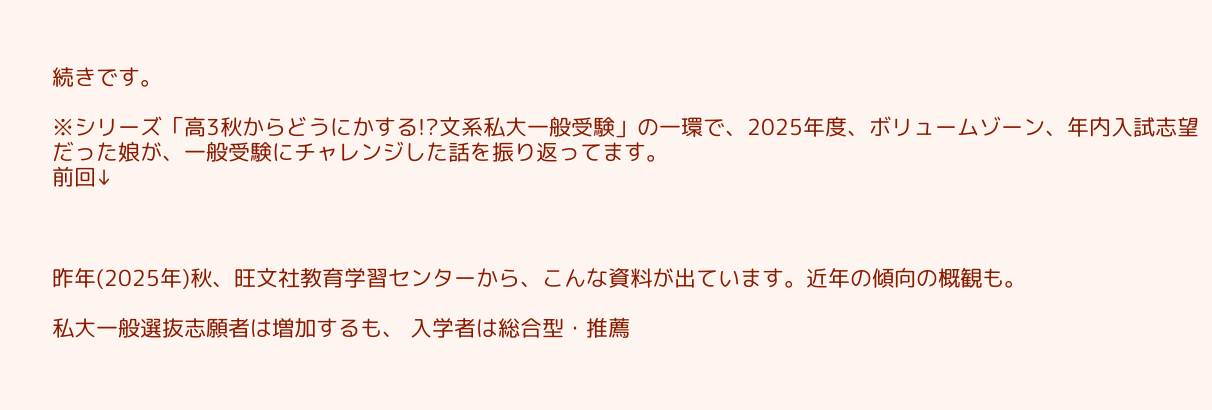続きです。

※シリーズ「高3秋からどうにかする!?文系私大一般受験」の一環で、2025年度、ボリュームゾーン、年内入試志望だった娘が、一般受験にチャレンジした話を振り返ってます。
前回↓



昨年(2025年)秋、旺文社教育学習センターから、こんな資料が出ています。近年の傾向の概観も。

私大一般選抜志願者は増加するも、 入学者は総合型・推薦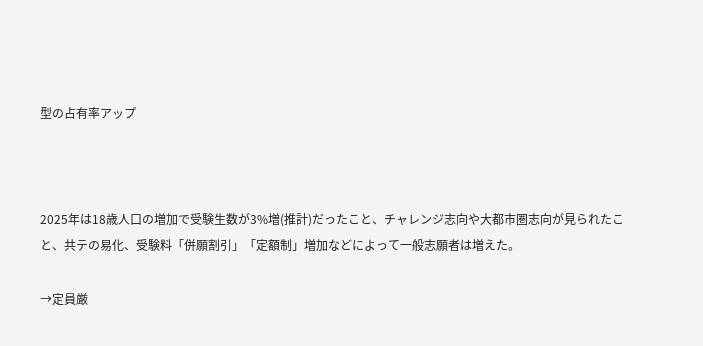型の占有率アップ



2025年は18歳人口の増加で受験生数が3%増(推計)だったこと、チャレンジ志向や大都市圏志向が見られたこと、共テの易化、受験料「併願割引」「定額制」増加などによって一般志願者は増えた。

→定員厳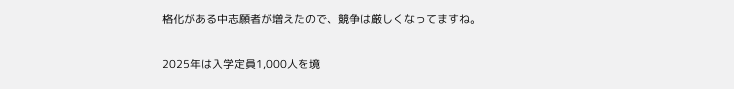格化がある中志願者が増えたので、競争は厳しくなってますね。


2025年は入学定員1,000人を境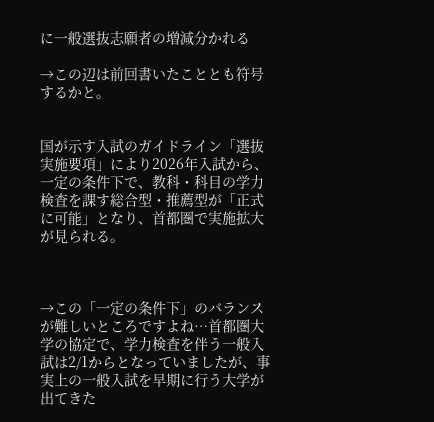に一般選抜志願者の増減分かれる

→この辺は前回書いたこととも符号するかと。


国が示す入試のガイドライン「選抜実施要項」により2026年入試から、一定の条件下で、教科・科目の学力検査を課す総合型・推薦型が「正式に可能」となり、首都圏で実施拡大が見られる。



→この「一定の条件下」のバランスが難しいところですよね…首都圏大学の協定で、学力検査を伴う一般入試は2/1からとなっていましたが、事実上の一般入試を早期に行う大学が出てきた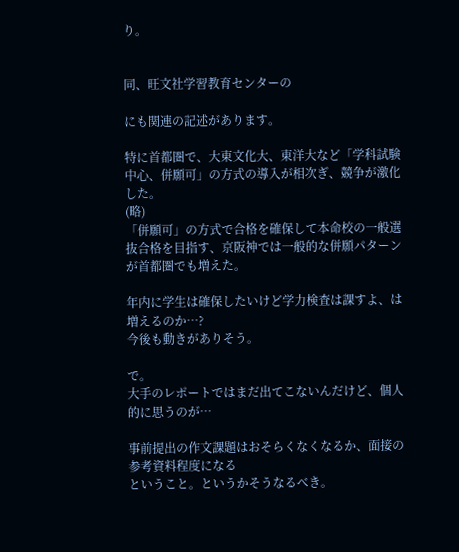り。


同、旺文社学習教育センターの

にも関連の記述があります。

特に首都圏で、大東文化大、東洋大など「学科試験中心、併願可」の方式の導入が相次ぎ、競争が激化した。
(略)
「併願可」の方式で合格を確保して本命校の一般選抜合格を目指す、京阪神では一般的な併願パターンが首都圏でも増えた。

年内に学生は確保したいけど学力検査は課すよ、は増えるのか…?
今後も動きがありそう。

で。
大手のレポートではまだ出てこないんだけど、個人的に思うのが…

事前提出の作文課題はおそらくなくなるか、面接の参考資料程度になる
ということ。というかそうなるべき。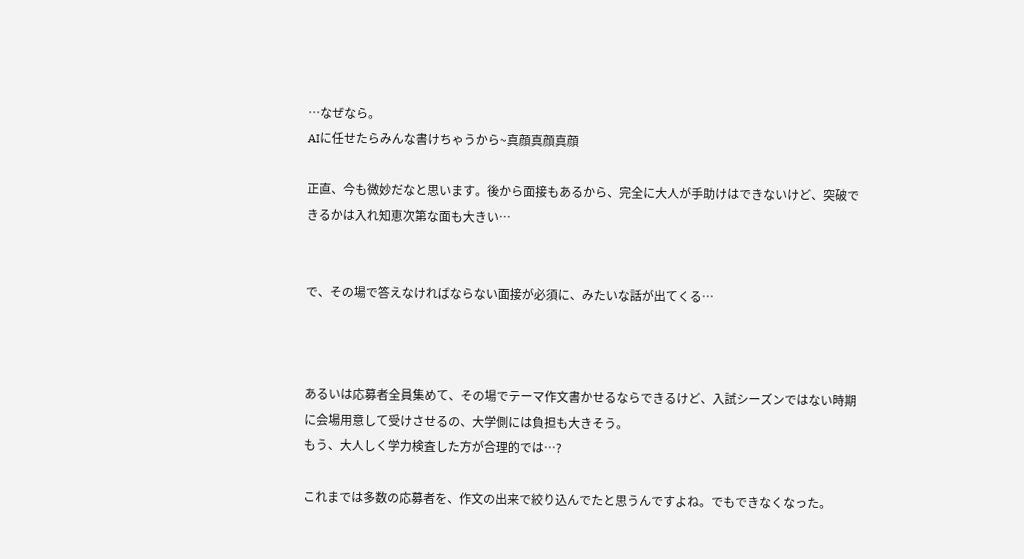…なぜなら。
AIに任せたらみんな書けちゃうから~真顔真顔真顔

正直、今も微妙だなと思います。後から面接もあるから、完全に大人が手助けはできないけど、突破できるかは入れ知恵次第な面も大きい…


で、その場で答えなければならない面接が必須に、みたいな話が出てくる…



あるいは応募者全員集めて、その場でテーマ作文書かせるならできるけど、入試シーズンではない時期に会場用意して受けさせるの、大学側には負担も大きそう。
もう、大人しく学力検査した方が合理的では…?

これまでは多数の応募者を、作文の出来で絞り込んでたと思うんですよね。でもできなくなった。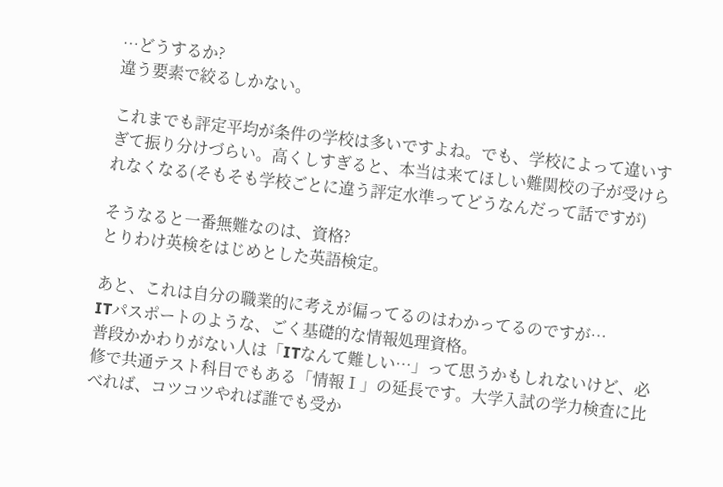…どうするか?
違う要素で絞るしかない。

これまでも評定平均が条件の学校は多いですよね。でも、学校によって違いすぎて振り分けづらい。高くしすぎると、本当は来てほしい難関校の子が受けられなくなる(そもそも学校ごとに違う評定水準ってどうなんだって話ですが)

そうなると一番無難なのは、資格?
とりわけ英検をはじめとした英語検定。

あと、これは自分の職業的に考えが偏ってるのはわかってるのですが…
ITパスポートのような、ごく基礎的な情報処理資格。
普段かかわりがない人は「ITなんて難しい…」って思うかもしれないけど、必修で共通テスト科目でもある「情報Ⅰ」の延長です。大学入試の学力検査に比べれば、コツコツやれば誰でも受か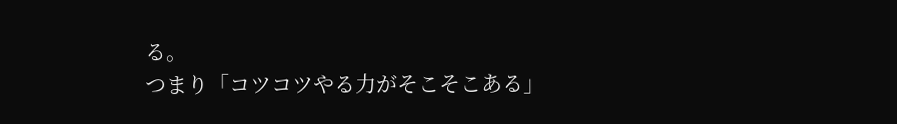る。
つまり「コツコツやる力がそこそこある」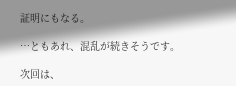証明にもなる。

…ともあれ、混乱が続きそうです。

次回は、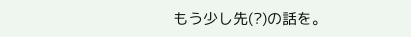もう少し先(?)の話を。